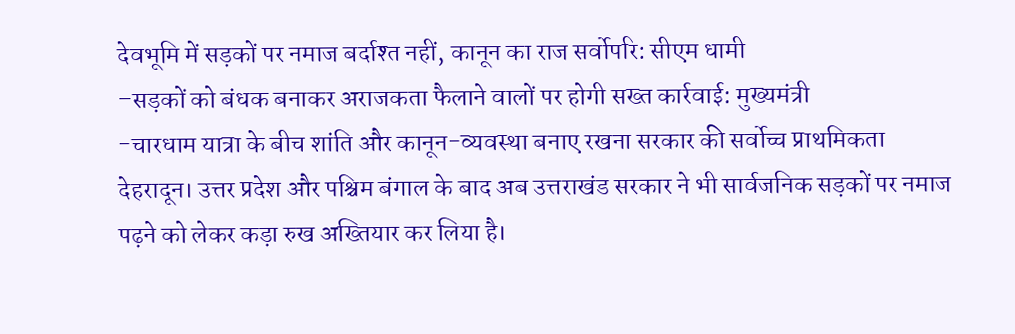देवभूमि में सड़कों पर नमाज बर्दाश्त नहीं, कानून का राज सर्वोपरि: सीएम धामी
–सड़कों को बंधक बनाकर अराजकता फैलाने वालों पर होगी सख्त कार्रवाई: मुख्यमंत्री
-चारधाम यात्रा के बीच शांति और कानून-व्यवस्था बनाए रखना सरकार की सर्वोच्च प्राथमिकता
देहरादून। उत्तर प्रदेश और पश्चिम बंगाल के बाद अब उत्तराखंड सरकार ने भी सार्वजनिक सड़कों पर नमाज पढ़ने को लेकर कड़ा रुख अख्तियार कर लिया है।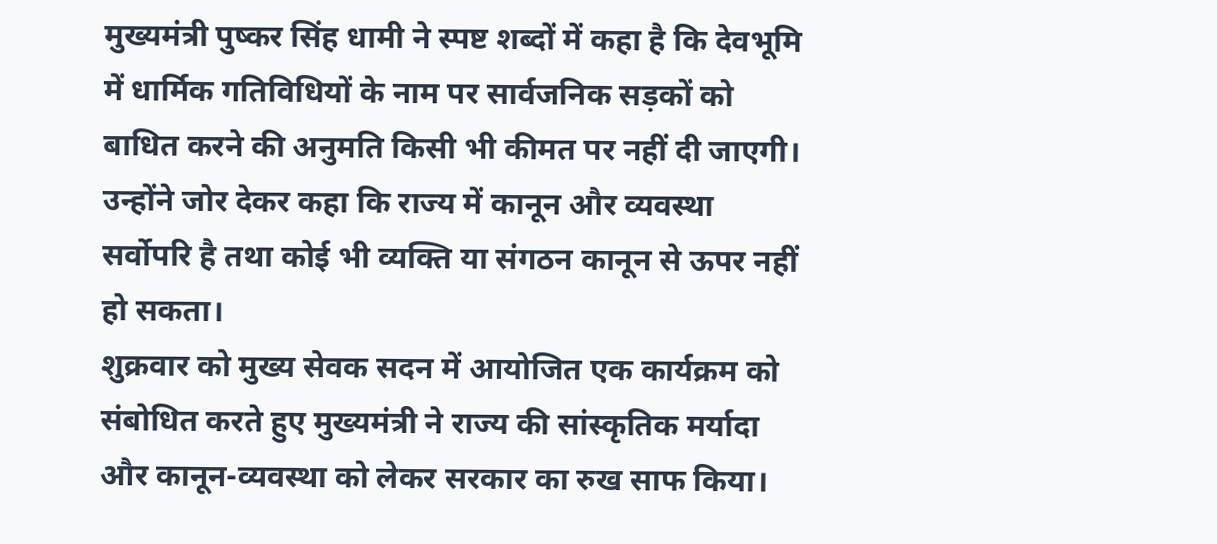मुख्यमंत्री पुष्कर सिंह धामी ने स्पष्ट शब्दों में कहा है कि देवभूमि में धार्मिक गतिविधियों के नाम पर सार्वजनिक सड़कों को बाधित करने की अनुमति किसी भी कीमत पर नहीं दी जाएगी। उन्होंने जोर देकर कहा कि राज्य में कानून और व्यवस्था सर्वोपरि है तथा कोई भी व्यक्ति या संगठन कानून से ऊपर नहीं हो सकता।
शुक्रवार को मुख्य सेवक सदन में आयोजित एक कार्यक्रम को संबोधित करते हुए मुख्यमंत्री ने राज्य की सांस्कृतिक मर्यादा और कानून-व्यवस्था को लेकर सरकार का रुख साफ किया।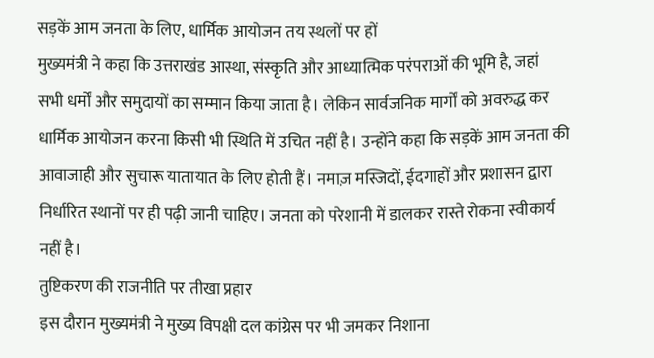सड़कें आम जनता के लिए, धार्मिक आयोजन तय स्थलों पर हों
मुख्यमंत्री ने कहा कि उत्तराखंड आस्था, संस्कृति और आध्यात्मिक परंपराओं की भूमि है, जहां सभी धर्मों और समुदायों का सम्मान किया जाता है। लेकिन सार्वजनिक मार्गों को अवरुद्ध कर धार्मिक आयोजन करना किसी भी स्थिति में उचित नहीं है। उन्होंने कहा कि सड़कें आम जनता की आवाजाही और सुचारू यातायात के लिए होती हैं। नमाज़ मस्जिदों, ईदगाहों और प्रशासन द्वारा निर्धारित स्थानों पर ही पढ़ी जानी चाहिए। जनता को परेशानी में डालकर रास्ते रोकना स्वीकार्य नहीं है।
तुष्टिकरण की राजनीति पर तीखा प्रहार
इस दौरान मुख्यमंत्री ने मुख्य विपक्षी दल कांग्रेस पर भी जमकर निशाना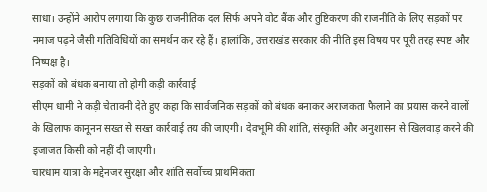साधा। उन्होंने आरोप लगाया कि कुछ राजनीतिक दल सिर्फ अपने वोट बैंक और तुष्टिकरण की राजनीति के लिए सड़कों पर नमाज पढ़ने जैसी गतिविधियों का समर्थन कर रहे हैं। हालांकि, उत्तराखंड सरकार की नीति इस विषय पर पूरी तरह स्पष्ट और निष्पक्ष है।
सड़कों को बंधक बनाया तो होगी कड़ी कार्रवाई
सीएम धामी ने कड़ी चेतावनी देते हुए कहा कि सार्वजनिक सड़कों को बंधक बनाकर अराजकता फैलाने का प्रयास करने वालों के खिलाफ कानूनन सख्त से सख्त कार्रवाई तय की जाएगी। देवभूमि की शांति, संस्कृति और अनुशासन से खिलवाड़ करने की इजाजत किसी को नहीं दी जाएगी।
चारधाम यात्रा के मद्देनजर सुरक्षा और शांति सर्वोच्च प्राथमिकता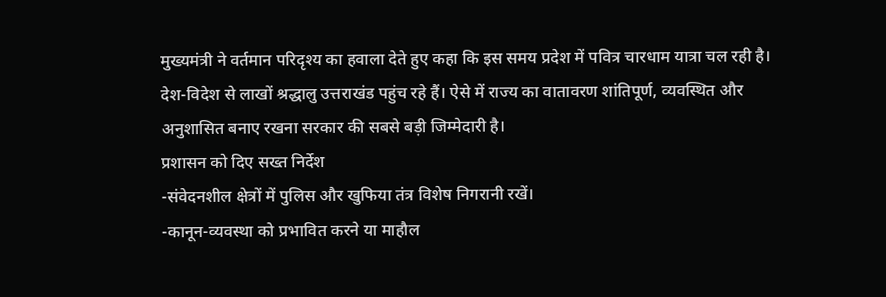मुख्यमंत्री ने वर्तमान परिदृश्य का हवाला देते हुए कहा कि इस समय प्रदेश में पवित्र चारधाम यात्रा चल रही है। देश-विदेश से लाखों श्रद्धालु उत्तराखंड पहुंच रहे हैं। ऐसे में राज्य का वातावरण शांतिपूर्ण, व्यवस्थित और अनुशासित बनाए रखना सरकार की सबसे बड़ी जिम्मेदारी है।
प्रशासन को दिए सख्त निर्देश
-संवेदनशील क्षेत्रों में पुलिस और खुफिया तंत्र विशेष निगरानी रखें।
-कानून-व्यवस्था को प्रभावित करने या माहौल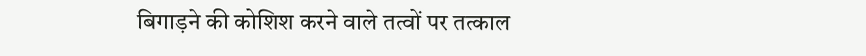बिगाड़ने की कोशिश करने वाले तत्वों पर तत्काल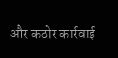और कठोर कार्रवाई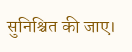सुनिश्चित की जाए।